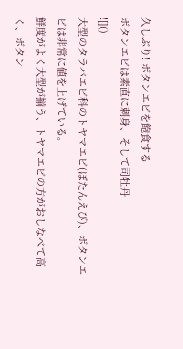久しぶり! ボタンエビを飽食する
ボタンエビは素直に刺身、そして司牡丹
![]()
大型のタラバエビ科のトヤマエビ(ぼたんえび)、ボタンエビは非常に値を上げている。
鮮度がよく大型が揃う、トヤマエビの方がおしなべて高く、ボタン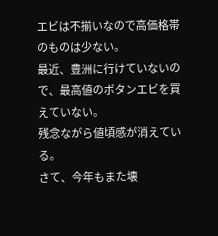エビは不揃いなので高価格帯のものは少ない。
最近、豊洲に行けていないので、最高値のボタンエビを買えていない。
残念ながら値頃感が消えている。
さて、今年もまた壊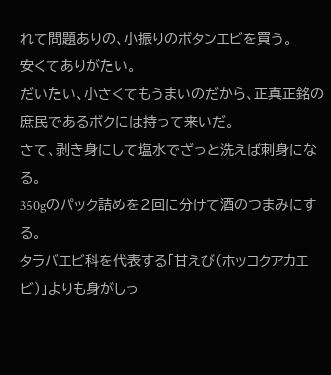れて問題ありの、小振りのボタンエビを買う。
安くてありがたい。
だいたい、小さくてもうまいのだから、正真正銘の庶民であるボクには持って来いだ。
さて、剥き身にして塩水でざっと洗えば刺身になる。
350gのパック詰めを2回に分けて酒のつまみにする。
タラバエビ科を代表する「甘えび(ホッコクアカエビ)」よりも身がしっ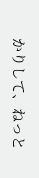かりして、ねっと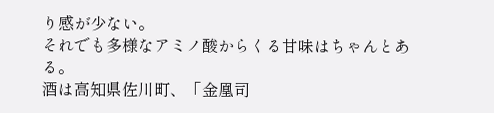り感が少ない。
それでも多様なアミノ酸からくる甘味はちゃんとある。
酒は高知県佐川町、「金凰司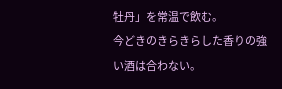牡丹」を常温で飲む。
今どきのきらきらした香りの強い酒は合わない。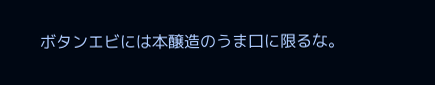ボタンエビには本醸造のうま口に限るな。